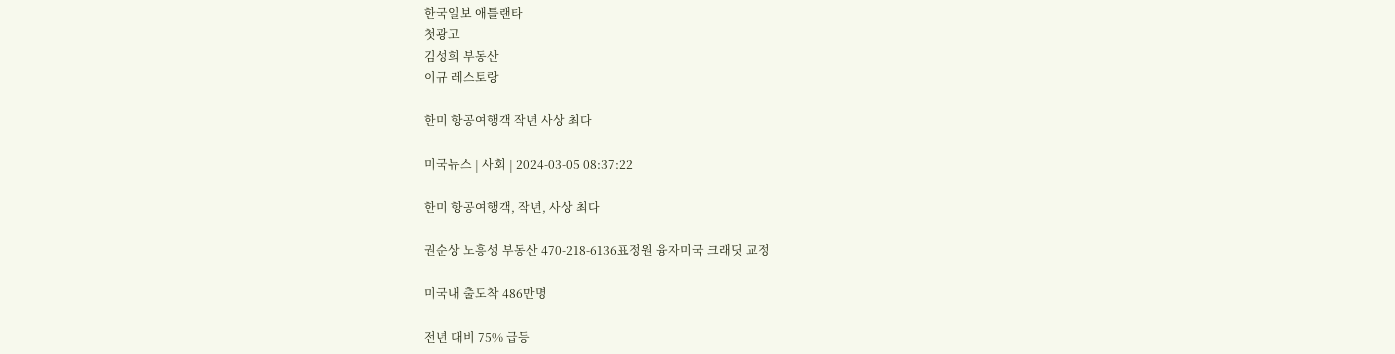한국일보 애틀랜타
첫광고
김성희 부동산
이규 레스토랑

한미 항공여행객 작년 사상 최다

미국뉴스 | 사회 | 2024-03-05 08:37:22

한미 항공여행객, 작년, 사상 최다

권순상 노흥성 부동산 470-218-6136표정원 융자미국 크래딧 교정

미국내 출도착 486만명

전년 대비 75% 급등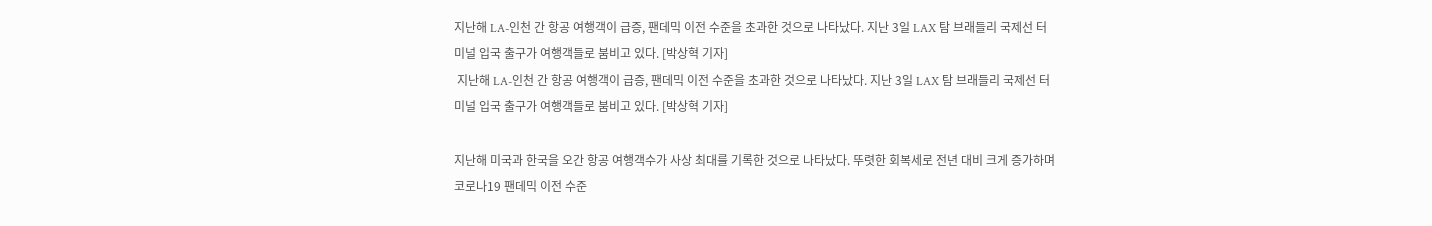지난해 LA-인천 간 항공 여행객이 급증, 팬데믹 이전 수준을 초과한 것으로 나타났다. 지난 3일 LAX 탐 브래들리 국제선 터미널 입국 출구가 여행객들로 붐비고 있다. [박상혁 기자]
 지난해 LA-인천 간 항공 여행객이 급증, 팬데믹 이전 수준을 초과한 것으로 나타났다. 지난 3일 LAX 탐 브래들리 국제선 터미널 입국 출구가 여행객들로 붐비고 있다. [박상혁 기자]

지난해 미국과 한국을 오간 항공 여행객수가 사상 최대를 기록한 것으로 나타났다. 뚜렷한 회복세로 전년 대비 크게 증가하며 코로나19 팬데믹 이전 수준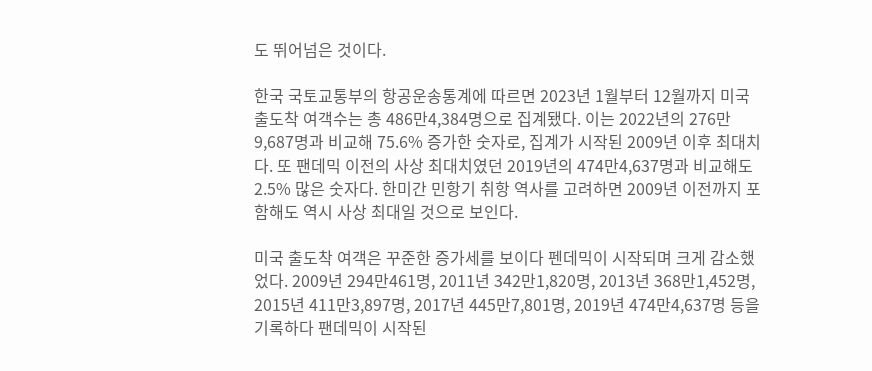도 뛰어넘은 것이다.

한국 국토교통부의 항공운송통계에 따르면 2023년 1월부터 12월까지 미국 출도착 여객수는 총 486만4,384명으로 집계됐다. 이는 2022년의 276만9,687명과 비교해 75.6% 증가한 숫자로, 집계가 시작된 2009년 이후 최대치다. 또 팬데믹 이전의 사상 최대치였던 2019년의 474만4,637명과 비교해도 2.5% 많은 숫자다. 한미간 민항기 취항 역사를 고려하면 2009년 이전까지 포함해도 역시 사상 최대일 것으로 보인다.

미국 출도착 여객은 꾸준한 증가세를 보이다 펜데믹이 시작되며 크게 감소했었다. 2009년 294만461명, 2011년 342만1,820명, 2013년 368만1,452명, 2015년 411만3,897명, 2017년 445만7,801명, 2019년 474만4,637명 등을 기록하다 팬데믹이 시작된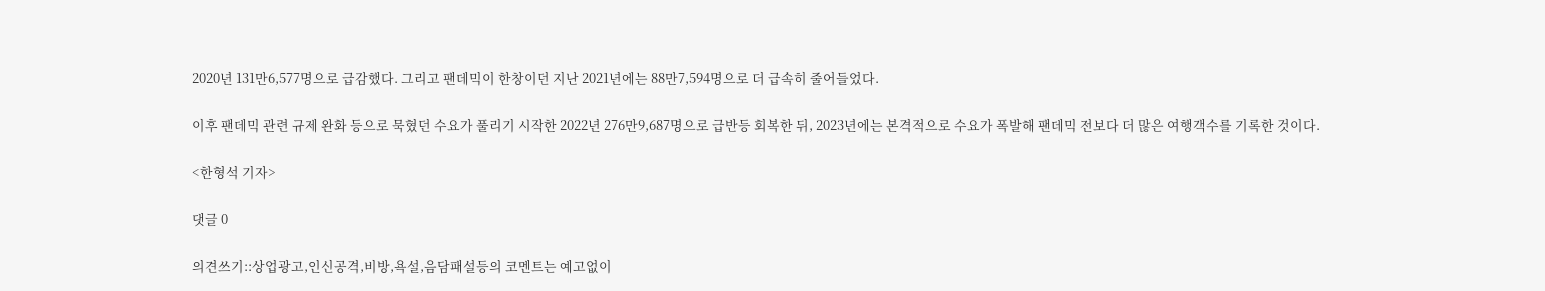2020년 131만6,577명으로 급감했다. 그리고 팬데믹이 한창이던 지난 2021년에는 88만7,594명으로 더 급속히 줄어들었다.

이후 팬데믹 관련 규제 완화 등으로 묵혔던 수요가 풀리기 시작한 2022년 276만9,687명으로 급반등 회복한 뒤, 2023년에는 본격적으로 수요가 폭발해 팬데믹 전보다 더 많은 여행객수를 기록한 것이다.

<한형석 기자>

댓글 0

의견쓰기::상업광고,인신공격,비방,욕설,음담패설등의 코멘트는 예고없이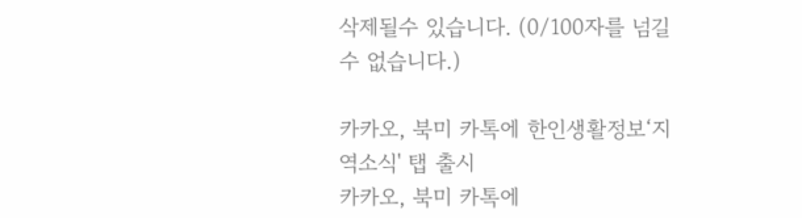삭제될수 있습니다. (0/100자를 넘길 수 없습니다.)

카카오, 북미 카톡에 한인생활정보‘지역소식' 탭 출시
카카오, 북미 카톡에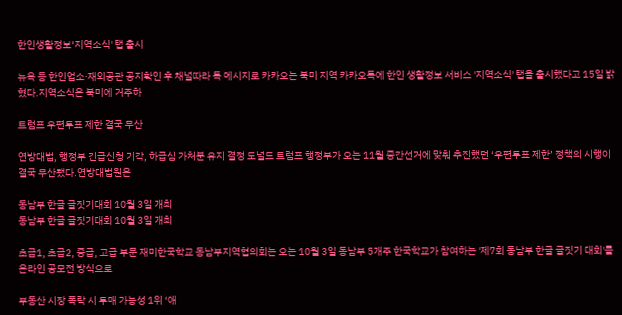한인생활정보‘지역소식' 탭 출시

뉴욕 등 한인업소·재외공관 공지확인 후 채널따라 톡 메시지로 카카오는 북미 지역 카카오톡에 한인 생활정보 서비스 '지역소식' 탭을 출시했다고 15일 밝혔다.지역소식은 북미에 거주하

트럼프 우편투표 제한 결국 무산

연방대법, 행정부 긴급신청 기각, 하급심 가처분 유지 결정 도널드 트럼프 행정부가 오는 11월 중간선거에 맞춰 추진했던 ‘우편투표 제한’ 정책의 시행이 결국 무산됐다.연방대법원은

동남부 한글 글짓기대회 10월 3일 개최
동남부 한글 글짓기대회 10월 3일 개최

초급1, 초급2, 중급, 고급 부문 재미한국학교 동남부지역협의회는 오는 10월 3일 동남부 5개주 한국학교가 참여하는 '제7회 동남부 한글 글짓기 대회'를 온라인 공모전 방식으로

부동산 시장 폭락 시 투매 가능성 1위 ‘애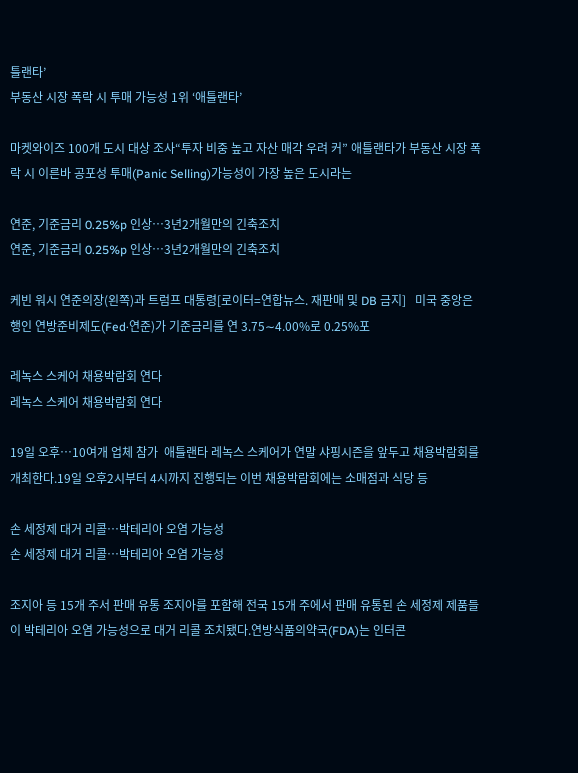틀랜타’
부동산 시장 폭락 시 투매 가능성 1위 ‘애틀랜타’

마켓와이즈 100개 도시 대상 조사“투자 비중 높고 자산 매각 우려 커” 애틀랜타가 부동산 시장 폭락 시 이른바 공포성 투매(Panic Selling)가능성이 가장 높은 도시라는

연준, 기준금리 0.25%p 인상…3년2개월만의 긴축조치
연준, 기준금리 0.25%p 인상…3년2개월만의 긴축조치

케빈 워시 연준의장(왼쪽)과 트럼프 대통령[로이터=연합뉴스. 재판매 및 DB 금지]   미국 중앙은행인 연방준비제도(Fed·연준)가 기준금리를 연 3.75∼4.00%로 0.25%포

레녹스 스케어 채용박람회 연다
레녹스 스케어 채용박람회 연다

19일 오후…10여개 업체 참가  애틀랜타 레녹스 스케어가 연말 샤핑시즌을 앞두고 채용박람회를 개최한다.19일 오후2시부터 4시까지 진행되는 이번 채용박람회에는 소매점과 식당 등

손 세정제 대거 리콜…박테리아 오염 가능성
손 세정제 대거 리콜…박테리아 오염 가능성

조지아 등 15개 주서 판매 유통 조지아를 포함해 전국 15개 주에서 판매 유통된 손 세정제 제품들이 박테리아 오염 가능성으로 대거 리콜 조치됐다.연방식품의약국(FDA)는 인터콘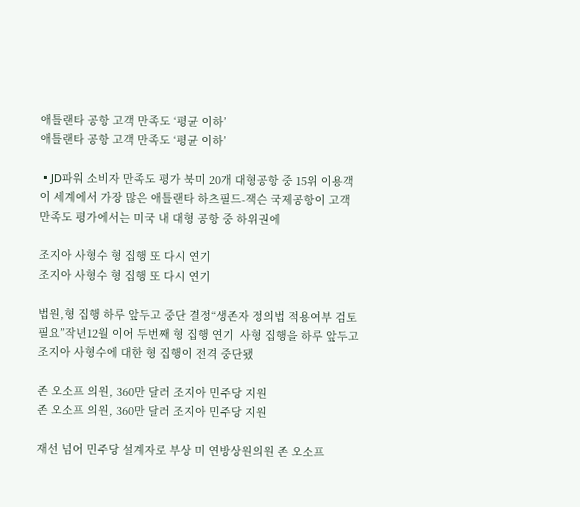애틀랜타 공항 고객 만족도 ‘평균 이하’
애틀랜타 공항 고객 만족도 ‘평균 이하’

▪JD파워 소비자 만족도 평가 북미 20개 대형공항 중 15위 이용객이 세계에서 가장 많은 애틀랜타 하츠필드-잭슨 국제공항이 고객 만족도 평가에서는 미국 내 대형 공항 중 하위권에

조지아 사형수 형 집행 또 다시 연기
조지아 사형수 형 집행 또 다시 연기

법원,형 집행 하루 앞두고 중단 결정“생존자 정의법 적용여부 검토 필요”작년12월 이어 두번째 형 집행 연기  사형 집행을 하루 앞두고 조지아 사형수에 대한 형 집행이 전격 중단됐

존 오소프 의원, 360만 달러 조지아 민주당 지원
존 오소프 의원, 360만 달러 조지아 민주당 지원

재선 넘어 민주당 설계자로 부상 미 연방상원의원 존 오소프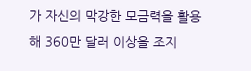가 자신의 막강한 모금력을 활용해 360만 달러 이상을 조지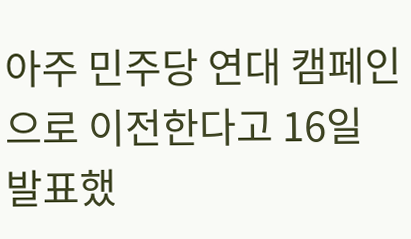아주 민주당 연대 캠페인으로 이전한다고 16일 발표했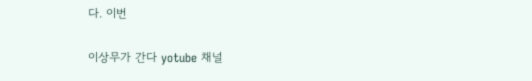다. 이번

이상무가 간다 yotube 채널